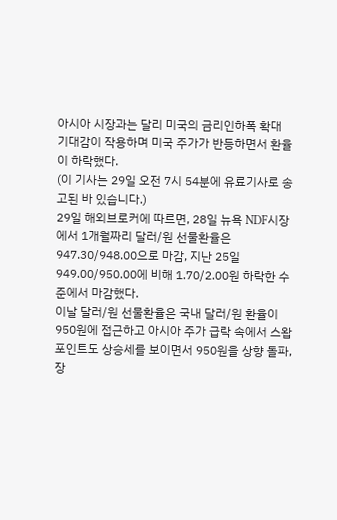아시아 시장과는 달리 미국의 금리인하폭 확대 기대감이 작용하며 미국 주가가 반등하면서 환율이 하락했다.
(이 기사는 29일 오전 7시 54분에 유료기사로 송고된 바 있습니다.)
29일 해외브로커에 따르면, 28일 뉴욕 NDF시장에서 1개월짜리 달러/원 선물환율은 947.30/948.00으로 마감, 지난 25일 949.00/950.00에 비해 1.70/2.00원 하락한 수준에서 마감했다.
이날 달러/원 선물환율은 국내 달러/원 환율이 950원에 접근하고 아시아 주가 급락 속에서 스왑포인트도 상승세를 보이면서 950원을 상향 돌파, 장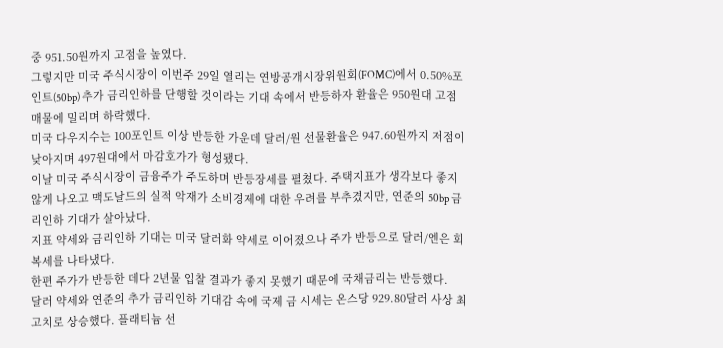중 951.50원까지 고점을 높였다.
그렇지만 미국 주식시장이 이번주 29일 열리는 연방공개시장위원회(FOMC)에서 0.50%포인트(50bp) 추가 금리인하를 단행할 것이라는 기대 속에서 반등하자 환율은 950원대 고점 매물에 밀리며 하락했다.
미국 다우지수는 100포인트 이상 반등한 가운데 달러/원 선물환율은 947.60원까지 저점이 낮아지며 497원대에서 마감호가가 형성됐다.
이날 미국 주식시장이 금융주가 주도하며 반등장세를 펼쳤다. 주택지표가 생각보다 좋지 않게 나오고 맥도날드의 실적 악재가 소비경제에 대한 우려를 부추겼지만, 연준의 50bp 금리인하 기대가 살아났다.
지표 약세와 금리인하 기대는 미국 달러화 약세로 이어졌으나 주가 반등으로 달러/엔은 회복세를 나타냈다.
한편 주가가 반등한 데다 2년물 입찰 결과가 좋지 못했기 때문에 국채금리는 반등했다.
달러 약세와 연준의 추가 금리인하 기대감 속에 국제 금 시세는 온스당 929.80달러 사상 최고치로 상승했다. 플래티늄 선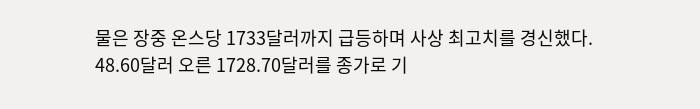물은 장중 온스당 1733달러까지 급등하며 사상 최고치를 경신했다. 48.60달러 오른 1728.70달러를 종가로 기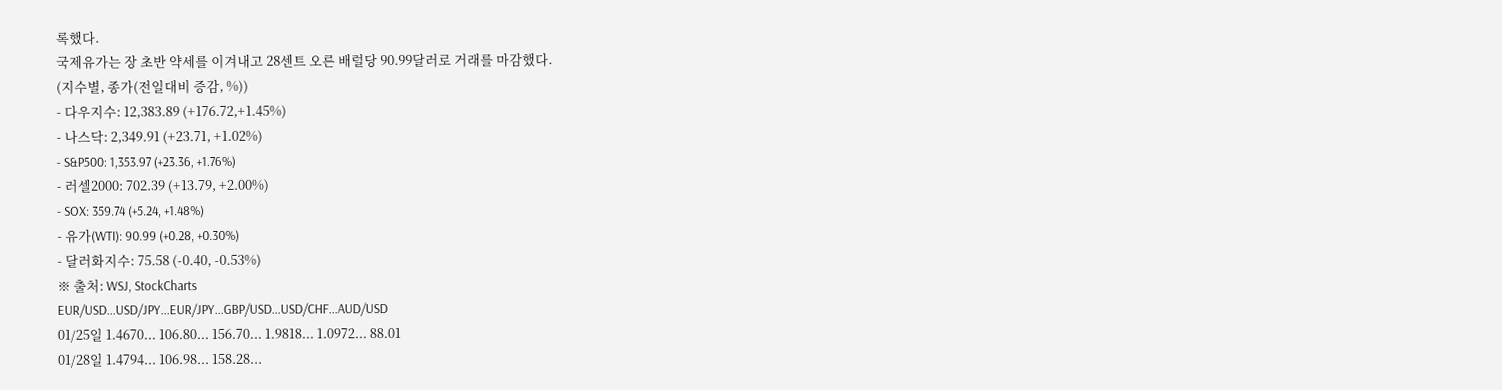록했다.
국제유가는 장 초반 약세를 이겨내고 28센트 오른 배럴당 90.99달러로 거래를 마감했다.
(지수별, 종가(전일대비 증감, %))
- 다우지수: 12,383.89 (+176.72,+1.45%)
- 나스닥: 2,349.91 (+23.71, +1.02%)
- S&P500: 1,353.97 (+23.36, +1.76%)
- 러셀2000: 702.39 (+13.79, +2.00%)
- SOX: 359.74 (+5.24, +1.48%)
- 유가(WTI): 90.99 (+0.28, +0.30%)
- 달러화지수: 75.58 (-0.40, -0.53%)
※ 출처: WSJ, StockCharts
EUR/USD...USD/JPY...EUR/JPY...GBP/USD...USD/CHF...AUD/USD
01/25일 1.4670... 106.80... 156.70... 1.9818... 1.0972... 88.01
01/28일 1.4794... 106.98... 158.28...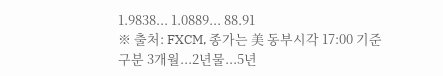1.9838... 1.0889... 88.91
※ 출처: FXCM, 종가는 美 동부시각 17:00 기준
구분 3개월...2년물...5년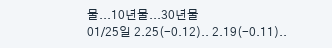물...10년물...30년물
01/25일 2.25(-0.12).. 2.19(-0.11)..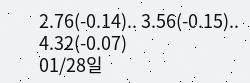2.76(-0.14).. 3.56(-0.15).. 4.32(-0.07)
01/28일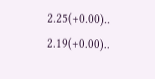2.25(+0.00).. 2.19(+0.00)..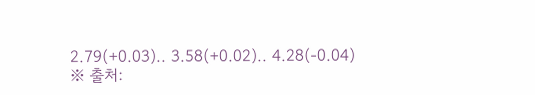2.79(+0.03).. 3.58(+0.02).. 4.28(-0.04)
※ 출처: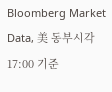Bloomberg Market Data, 美 동부시각 17:00 기준